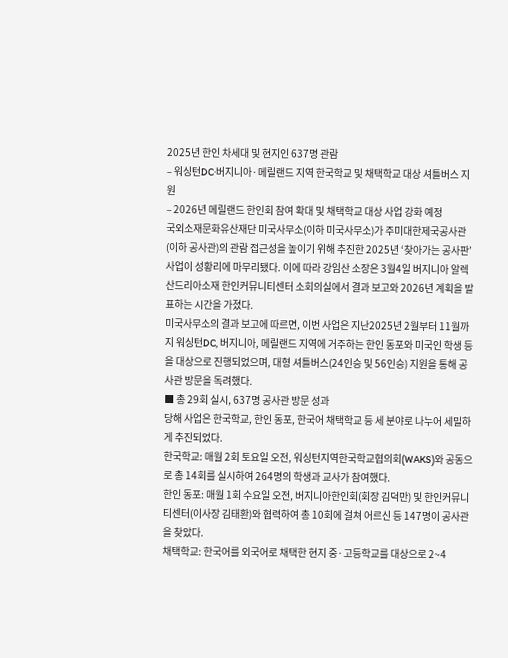2025년 한인 차세대 및 현지인 637명 관람
– 워싱턴DC·버지니아·메릴랜드 지역 한국학교 및 채택학교 대상 셔틀버스 지원
– 2026년 메릴랜드 한인회 참여 확대 및 채택학교 대상 사업 강화 예정
국외소재문화유산재단 미국사무소(이하 미국사무소)가 주미대한제국공사관(이하 공사관)의 관람 접근성을 높이기 위해 추진한 2025년 ‘찾아가는 공사판’ 사업이 성황리에 마무리됐다. 이에 따라 강임산 소장은 3월4일 버지니아 알렉산드리아소재 한인커뮤니티센터 소회의실에서 결과 보고와 2026년 계획을 발표하는 시간을 가졌다.
미국사무소의 결과 보고에 따르면, 이번 사업은 지난2025년 2월부터 11월까지 워싱턴DC, 버지니아, 메릴랜드 지역에 거주하는 한인 동포와 미국인 학생 등을 대상으로 진행되었으며, 대형 셔틀버스(24인승 및 56인승) 지원을 통해 공사관 방문을 독려했다.
■ 총 29회 실시, 637명 공사관 방문 성과
당해 사업은 한국학교, 한인 동포, 한국어 채택학교 등 세 분야로 나누어 세밀하게 추진되었다.
한국학교: 매월 2회 토요일 오전, 워싱턴지역한국학교협의회(WAKS)와 공동으로 총 14회를 실시하여 264명의 학생과 교사가 참여했다.
한인 동포: 매월 1회 수요일 오전, 버지니아한인회(회장 김덕만) 및 한인커뮤니티센터(이사장 김태환)와 협력하여 총 10회에 걸쳐 어르신 등 147명이 공사관을 찾았다.
채택학교: 한국어를 외국어로 채택한 현지 중·고등학교를 대상으로 2~4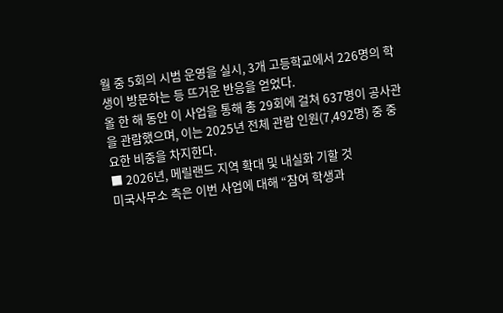월 중 5회의 시범 운영을 실시, 3개 고등학교에서 226명의 학생이 방문하는 등 뜨거운 반응을 얻었다.
올 한 해 동안 이 사업을 통해 총 29회에 걸쳐 637명이 공사관을 관람했으며, 이는 2025년 전체 관람 인원(7,492명) 중 중요한 비중을 차지한다.
■ 2026년, 메릴랜드 지역 확대 및 내실화 기할 것
미국사무소 측은 이번 사업에 대해 “참여 학생과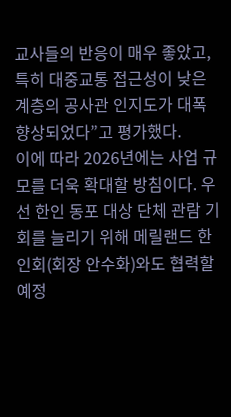교사들의 반응이 매우 좋았고, 특히 대중교통 접근성이 낮은 계층의 공사관 인지도가 대폭 향상되었다”고 평가했다.
이에 따라 2026년에는 사업 규모를 더욱 확대할 방침이다. 우선 한인 동포 대상 단체 관람 기회를 늘리기 위해 메릴랜드 한인회(회장 안수화)와도 협력할 예정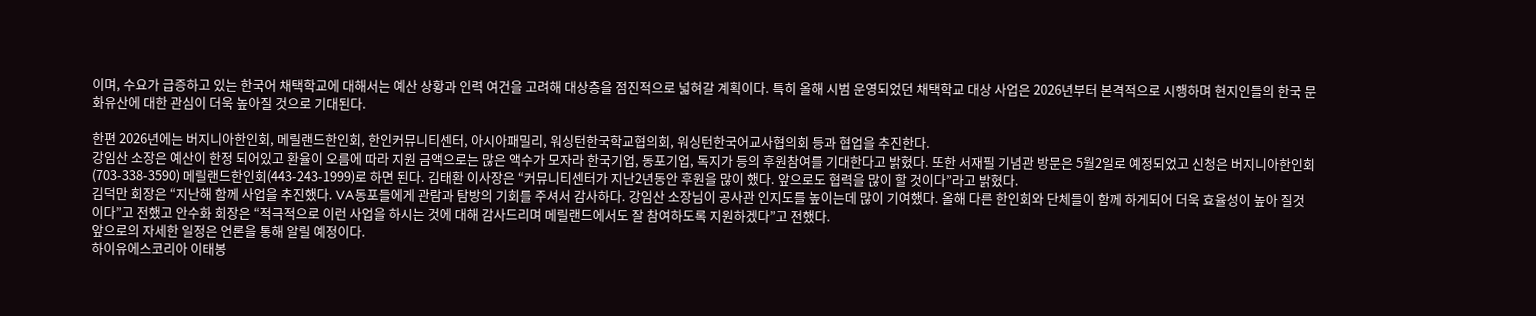이며, 수요가 급증하고 있는 한국어 채택학교에 대해서는 예산 상황과 인력 여건을 고려해 대상층을 점진적으로 넓혀갈 계획이다. 특히 올해 시범 운영되었던 채택학교 대상 사업은 2026년부터 본격적으로 시행하며 현지인들의 한국 문화유산에 대한 관심이 더욱 높아질 것으로 기대된다.

한편 2026년에는 버지니아한인회, 메릴랜드한인회, 한인커뮤니티센터, 아시아패밀리, 워싱턴한국학교협의회, 워싱턴한국어교사협의회 등과 협업을 추진한다.
강임산 소장은 예산이 한정 되어있고 환율이 오름에 따라 지원 금액으로는 많은 액수가 모자라 한국기업, 동포기업, 독지가 등의 후원참여를 기대한다고 밝혔다. 또한 서재필 기념관 방문은 5월2일로 예정되었고 신청은 버지니아한인회(703-338-3590) 메릴랜드한인회(443-243-1999)로 하면 된다. 김태환 이사장은 “커뮤니티센터가 지난2년동안 후원을 많이 했다. 앞으로도 협력을 많이 할 것이다”라고 밝혔다.
김덕만 회장은 “지난해 함께 사업을 추진했다. VA동포들에게 관람과 탐방의 기회를 주셔서 감사하다. 강임산 소장님이 공사관 인지도를 높이는데 많이 기여했다. 올해 다른 한인회와 단체들이 함께 하게되어 더욱 효율성이 높아 질것이다”고 전했고 안수화 회장은 “적극적으로 이런 사업을 하시는 것에 대해 감사드리며 메릴랜드에서도 잘 참여하도록 지원하겠다”고 전했다.
앞으로의 자세한 일정은 언론을 통해 알릴 예정이다.
하이유에스코리아 이태봉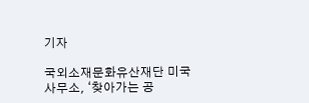기자

국외소재문화유산재단 미국사무소, ‘찾아가는 공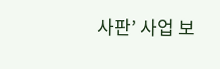사판’ 사업 보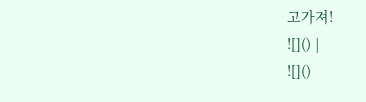고가져!
![]() |
![]()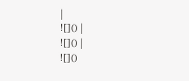|
![]() |
![]() |
![]()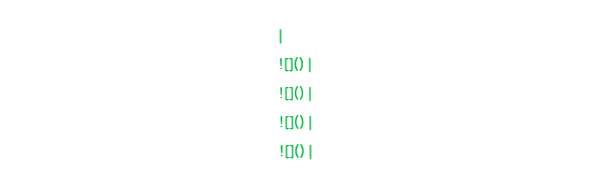|
![]() |
![]() |
![]() |
![]() |